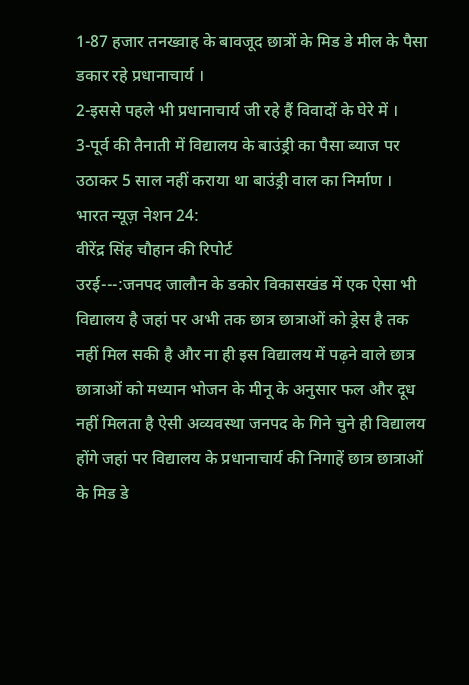1-87 हजार तनख्वाह के बावजूद छात्रों के मिड डे मील के पैसा डकार रहे प्रधानाचार्य ।
2-इससे पहले भी प्रधानाचार्य जी रहे हैं विवादों के घेरे में ।
3-पूर्व की तैनाती में विद्यालय के बाउंड्री का पैसा ब्याज पर उठाकर 5 साल नहीं कराया था बाउंड्री वाल का निर्माण ।
भारत न्यूज़ नेशन 24:
वीरेंद्र सिंह चौहान की रिपोर्ट
उरई---:जनपद जालौन के डकोर विकासखंड में एक ऐसा भी विद्यालय है जहां पर अभी तक छात्र छात्राओं को ड्रेस है तक नहीं मिल सकी है और ना ही इस विद्यालय में पढ़ने वाले छात्र छात्राओं को मध्यान भोजन के मीनू के अनुसार फल और दूध नहीं मिलता है ऐसी अव्यवस्था जनपद के गिने चुने ही विद्यालय होंगे जहां पर विद्यालय के प्रधानाचार्य की निगाहें छात्र छात्राओं के मिड डे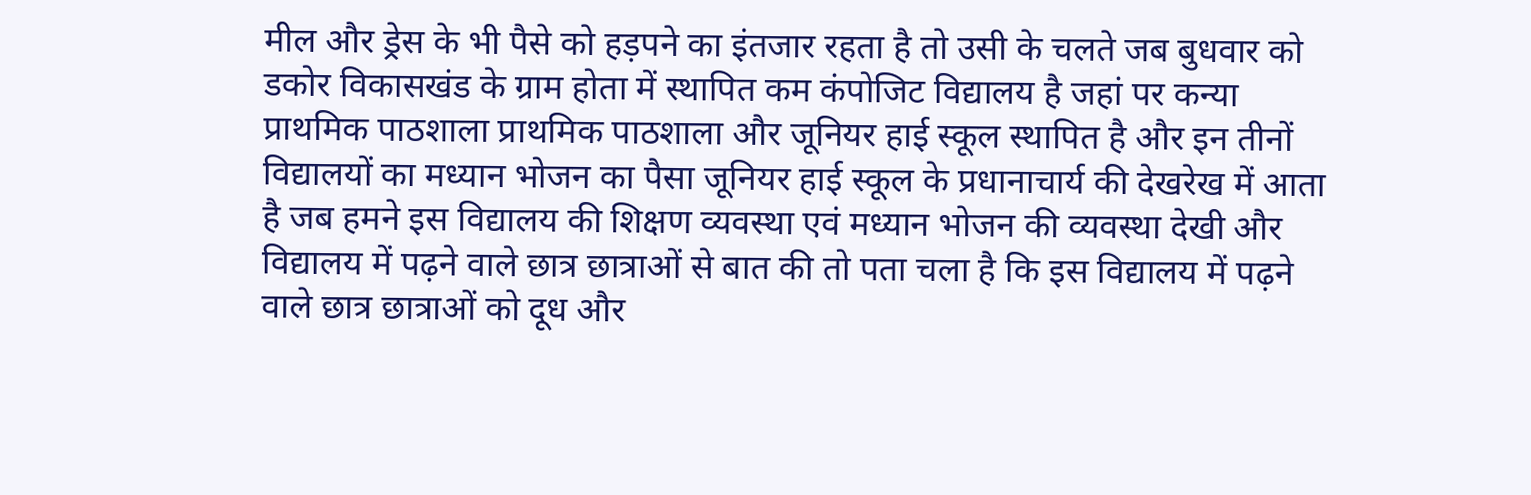मील और ड्रेस के भी पैसे को हड़पने का इंतजार रहता है तो उसी के चलते जब बुधवार को डकोर विकासखंड के ग्राम होता में स्थापित कम कंपोजिट विद्यालय है जहां पर कन्या प्राथमिक पाठशाला प्राथमिक पाठशाला और जूनियर हाई स्कूल स्थापित है और इन तीनों विद्यालयों का मध्यान भोजन का पैसा जूनियर हाई स्कूल के प्रधानाचार्य की देखरेख में आता है जब हमने इस विद्यालय की शिक्षण व्यवस्था एवं मध्यान भोजन की व्यवस्था देखी और विद्यालय में पढ़ने वाले छात्र छात्राओं से बात की तो पता चला है कि इस विद्यालय में पढ़ने वाले छात्र छात्राओं को दूध और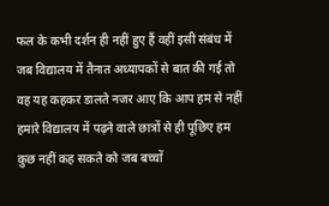फल के कभी दर्शन ही नहीं हुए हैं वहीं इसी संबंध में जब विद्यालय में तैनात अध्यापकों से बात की गई तो वह यह कहकर डालते नजर आए कि आप हम से नहीं हमारे विद्यालय में पढ़ने वाले छात्रों से ही पूछिए हम कुछ नहीं कह सकते को जब बच्चों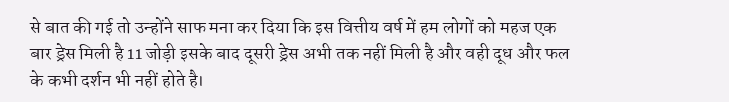से बात की गई तो उन्होंने साफ मना कर दिया कि इस वित्तीय वर्ष में हम लोगों को महज एक बार ड्रेस मिली है 11 जोड़ी इसके बाद दूसरी ड्रेस अभी तक नहीं मिली है और वही दूध और फल के कभी दर्शन भी नहीं होते है।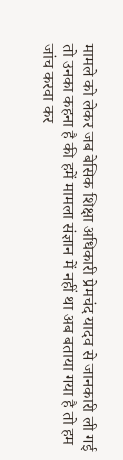मामले को लेकर जब बेसिक शिक्षा अधिकारी प्रेमचंद यादव से जानकारी ली गई तो उनका कहना है की हमें मामला संज्ञान में नहीं था अब बताया गया है तो हम जांच करवा कर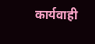कार्यवाही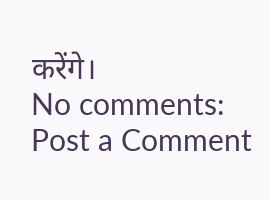करेंगे।
No comments:
Post a Comment